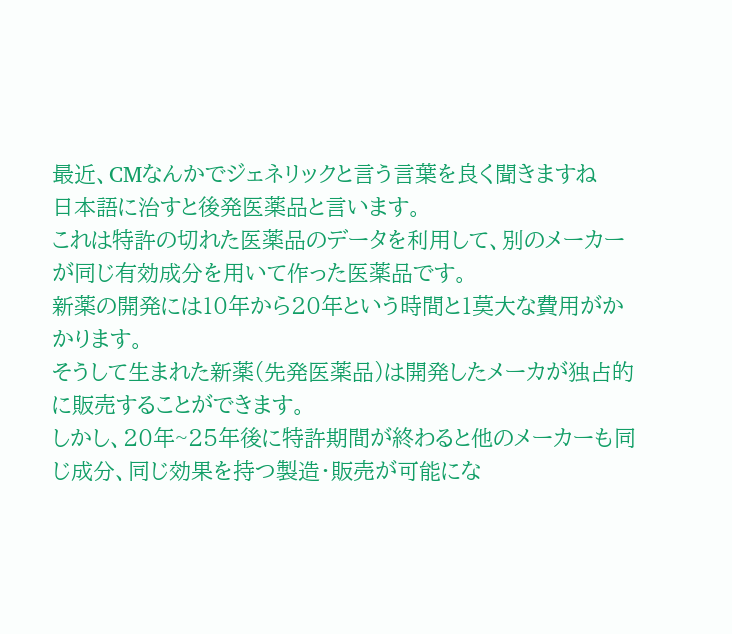最近、CMなんかでジェネリックと言う言葉を良く聞きますね
日本語に治すと後発医薬品と言います。
これは特許の切れた医薬品のデータを利用して、別のメーカーが同じ有効成分を用いて作った医薬品です。
新薬の開発には10年から20年という時間と1莫大な費用がかかります。
そうして生まれた新薬(先発医薬品)は開発したメーカが独占的に販売することができます。
しかし、20年~25年後に特許期間が終わると他のメーカーも同じ成分、同じ効果を持つ製造・販売が可能にな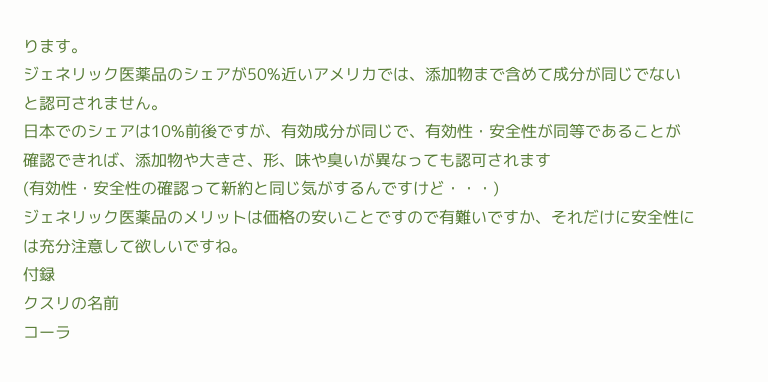ります。
ジェネリック医薬品のシェアが50%近いアメリカでは、添加物まで含めて成分が同じでないと認可されません。
日本でのシェアは10%前後ですが、有効成分が同じで、有効性・安全性が同等であることが確認できれば、添加物や大きさ、形、味や臭いが異なっても認可されます
(有効性・安全性の確認って新約と同じ気がするんですけど・・・)
ジェネリック医薬品のメリットは価格の安いことですので有難いですか、それだけに安全性には充分注意して欲しいですね。
付録
クスリの名前
コーラ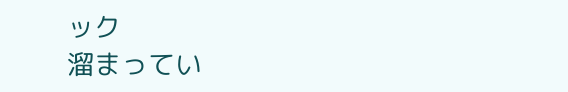ック
溜まってい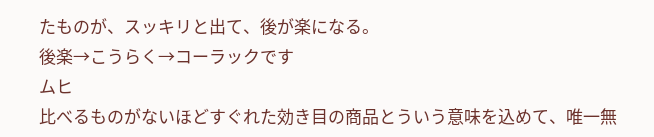たものが、スッキリと出て、後が楽になる。
後楽→こうらく→コーラックです
ムヒ
比べるものがないほどすぐれた効き目の商品とういう意味を込めて、唯一無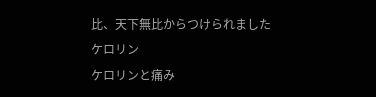比、天下無比からつけられました
ケロリン
ケロリンと痛み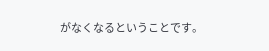がなくなるということです。